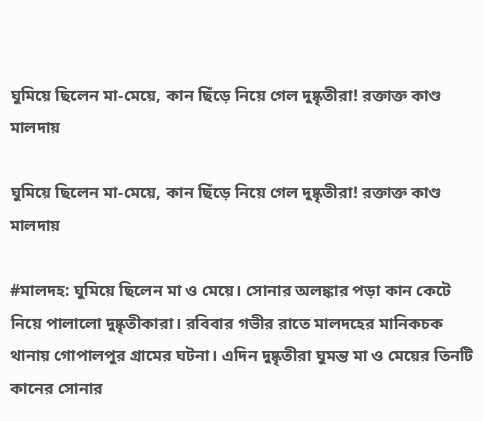ঘুমিয়ে ছিলেন মা-মেয়ে, কান ছিঁড়ে নিয়ে গেল দুষ্কৃতীরা! রক্তাক্ত কাণ্ড মালদায়

ঘুমিয়ে ছিলেন মা-মেয়ে, কান ছিঁড়ে নিয়ে গেল দুষ্কৃতীরা! রক্তাক্ত কাণ্ড মালদায়

#মালদহ: ঘুমিয়ে ছিলেন মা ও মেয়ে। সোনার অলঙ্কার পড়া কান কেটে নিয়ে পালালো দুষ্কৃতীকারা। রবিবার গভীর রাতে মালদহের মানিকচক থানায় গোপালপুর গ্রামের ঘটনা। এদিন দুষ্কৃতীরা ঘুমন্ত মা ও মেয়ের তিনটি কানের সোনার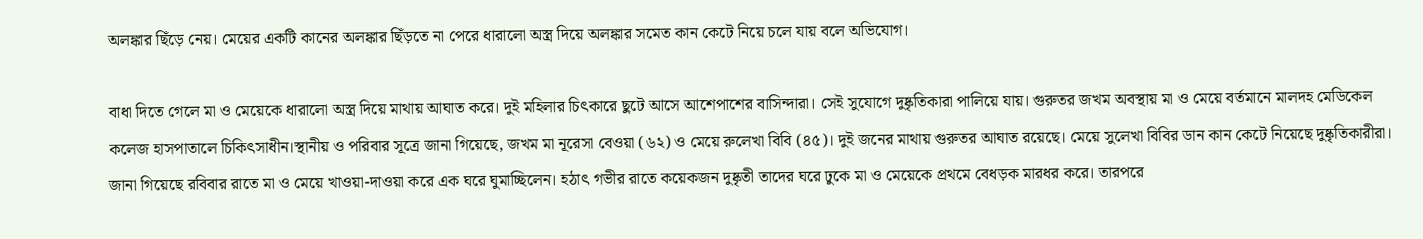অলঙ্কার ছিঁড়ে নেয়। মেয়ের একটি কানের অলঙ্কার ছিঁড়তে না পেরে ধারালো অস্ত্র দিয়ে অলঙ্কার সমেত কান কেটে নিয়ে চলে যায় বলে অভিযোগ।

বাধা দিতে গেলে মা ও মেয়েকে ধারালো অস্ত্র দিয়ে মাথায় আঘাত করে। দুই মহিলার চিৎকারে ছুটে আসে আশেপাশের বাসিন্দারা। সেই সুযোগে দুষ্কৃতিকারা পালিয়ে যায়। গুরুতর জখম অবস্থায় মা ও মেয়ে বর্তমানে মালদহ মেডিকেল কলেজ হাসপাতালে চিকিৎসাধীন।স্থানীয় ও পরিবার সূত্রে জানা গিয়েছে, জখম মা নূরেসা বেওয়া (৬২) ও মেয়ে রুলেখা বিবি (৪৫)। দুই জনের মাথায় গুরুতর আঘাত রয়েছে। মেয়ে সুলেখা বিবির ডান কান কেটে নিয়েছে দুষ্কৃতিকারীরা। জানা গিয়েছে রবিবার রাতে মা ও মেয়ে খাওয়া-দাওয়া করে এক ঘরে ঘুমাচ্ছিলেন। হঠাৎ গভীর রাতে কয়েকজন দুষ্কৃতী তাদের ঘরে ঢুকে মা ও মেয়েকে প্রথমে বেধড়ক মারধর করে। তারপরে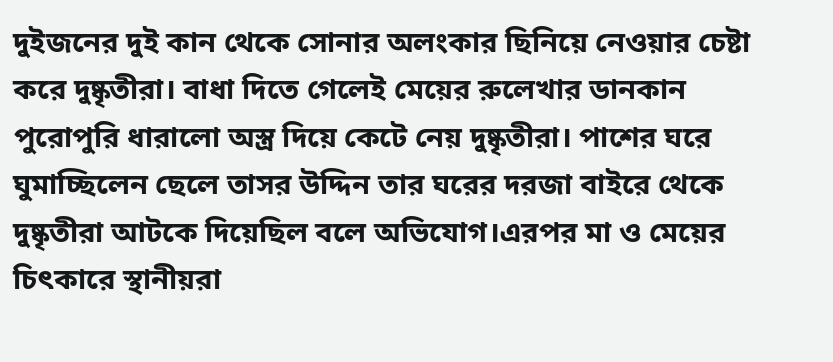দুইজনের দুই কান থেকে সোনার অলংকার ছিনিয়ে নেওয়ার চেষ্টা করে দুষ্কৃতীরা। বাধা দিতে গেলেই মেয়ের রুলেখার ডানকান পুরোপুরি ধারালো অস্ত্র দিয়ে কেটে নেয় দুষ্কৃতীরা। পাশের ঘরে ঘুমাচ্ছিলেন ছেলে তাসর উদ্দিন তার ঘরের দরজা বাইরে থেকে দুষ্কৃতীরা আটকে দিয়েছিল বলে অভিযোগ।এরপর মা ও মেয়ের চিৎকারে স্থানীয়রা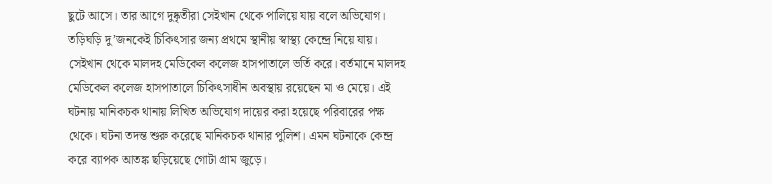ছুটে আসে। তার আগে দুষ্কৃতীরা সেইখান থেকে পালিয়ে যায় বলে অভিযোগ। তড়িঘড়ি দু’জনকেই চিকিৎসার জন্য প্রথমে স্থানীয় স্বাস্থ্য কেন্দ্রে নিয়ে যায়। সেইখান থেকে মালদহ মেডিকেল কলেজ হাসপাতালে ভর্তি করে। বর্তমানে মালদহ মেডিকেল কলেজ হাসপাতালে চিকিৎসাধীন অবস্থায় রয়েছেন মা ও মেয়ে। এই ঘটনায় মানিকচক থানায় লিখিত অভিযোগ দায়ের করা হয়েছে পরিবারের পক্ষ থেকে। ঘটনা তদন্ত শুরু করেছে মানিকচক থানার পুলিশ। এমন ঘটনাকে কেন্দ্র করে ব্যাপক আতঙ্ক ছড়িয়েছে গোটা গ্রাম জুড়ে।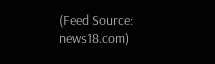(Feed Source: news18.com)